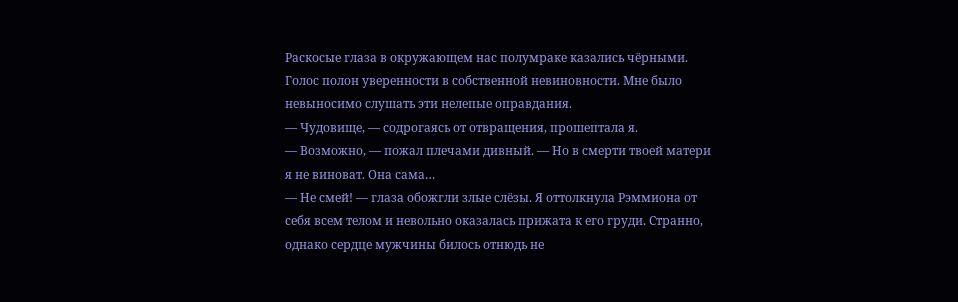Раскосые глаза в окружающем нас полумраке казались чёрными. Голос полон уверенности в собственной невиновности. Мне было невыносимо слушать эти нелепые оправдания.
— Чудовище, — содрогаясь от отвращения, прошептала я.
— Возможно, — пожал плечами дивный. — Но в смерти твоей матери я не виноват. Она сама…
— Не смей! — глаза обожгли злые слёзы. Я оттолкнула Рэммиона от себя всем телом и невольно оказалась прижата к его груди. Странно, однако сердце мужчины билось отнюдь не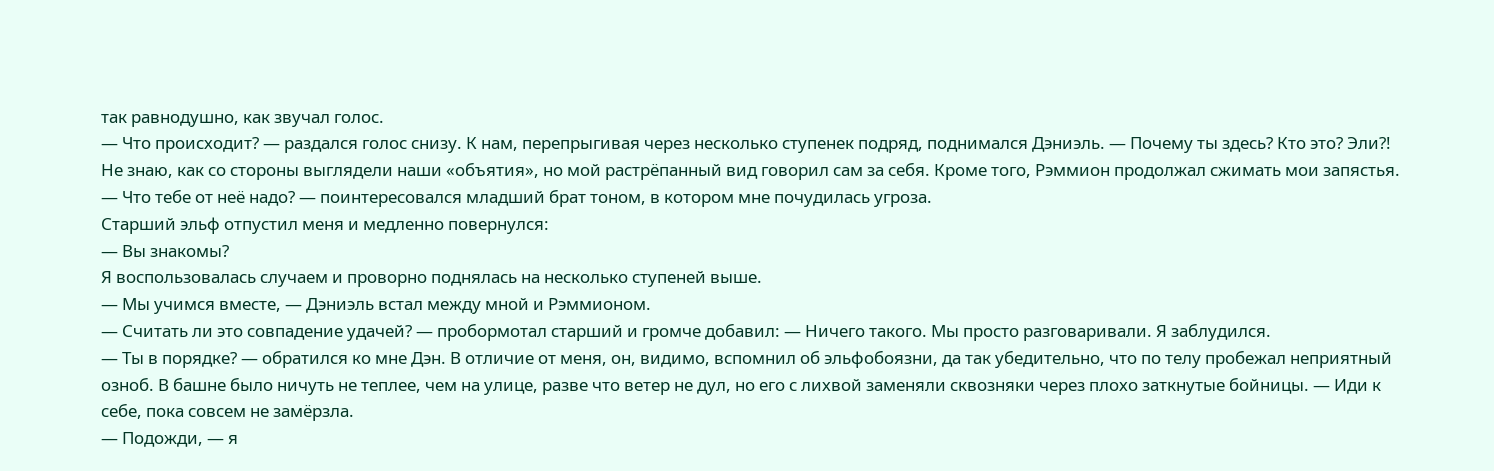так равнодушно, как звучал голос.
— Что происходит? — раздался голос снизу. К нам, перепрыгивая через несколько ступенек подряд, поднимался Дэниэль. — Почему ты здесь? Кто это? Эли⁈
Не знаю, как со стороны выглядели наши «объятия», но мой растрёпанный вид говорил сам за себя. Кроме того, Рэммион продолжал сжимать мои запястья.
— Что тебе от неё надо? — поинтересовался младший брат тоном, в котором мне почудилась угроза.
Старший эльф отпустил меня и медленно повернулся:
— Вы знакомы?
Я воспользовалась случаем и проворно поднялась на несколько ступеней выше.
— Мы учимся вместе, — Дэниэль встал между мной и Рэммионом.
— Считать ли это совпадение удачей? — пробормотал старший и громче добавил: — Ничего такого. Мы просто разговаривали. Я заблудился.
— Ты в порядке? — обратился ко мне Дэн. В отличие от меня, он, видимо, вспомнил об эльфобоязни, да так убедительно, что по телу пробежал неприятный озноб. В башне было ничуть не теплее, чем на улице, разве что ветер не дул, но его с лихвой заменяли сквозняки через плохо заткнутые бойницы. — Иди к себе, пока совсем не замёрзла.
— Подожди, — я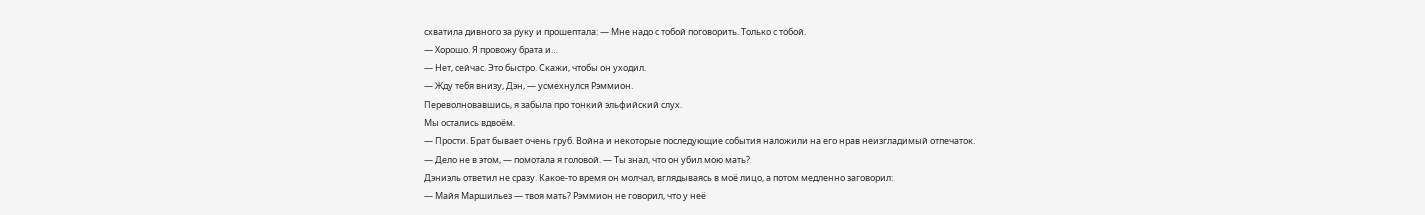схватила дивного за руку и прошептала: — Мне надо с тобой поговорить. Только с тобой.
— Хорошо. Я провожу брата и…
— Нет, сейчас. Это быстро. Скажи, чтобы он уходил.
— Жду тебя внизу, Дэн, — усмехнулся Рэммион.
Переволновавшись, я забыла про тонкий эльфийский слух.
Мы остались вдвоём.
— Прости. Брат бывает очень груб. Война и некоторые последующие события наложили на его нрав неизгладимый отпечаток.
— Дело не в этом, — помотала я головой. — Ты знал, что он убил мою мать?
Дэниэль ответил не сразу. Какое-то время он молчал, вглядываясь в моё лицо, а потом медленно заговорил:
— Майя Маршильез — твоя мать? Рэммион не говорил, что у неё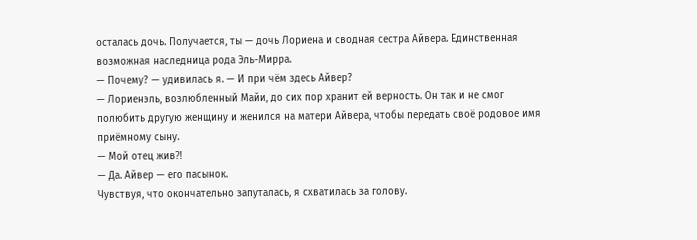осталась дочь. Получается, ты — дочь Лориена и сводная сестра Айвера. Единственная возможная наследница рода Эль-Мирра.
— Почему? — удивилась я. — И при чём здесь Айвер?
— Лориенэль, возлюбленный Майи, до сих пор хранит ей верность. Он так и не смог полюбить другую женщину и женился на матери Айвера, чтобы передать своё родовое имя приёмному сыну.
— Мой отец жив⁈
— Да. Айвер — его пасынок.
Чувствуя, что окончательно запуталась, я схватилась за голову.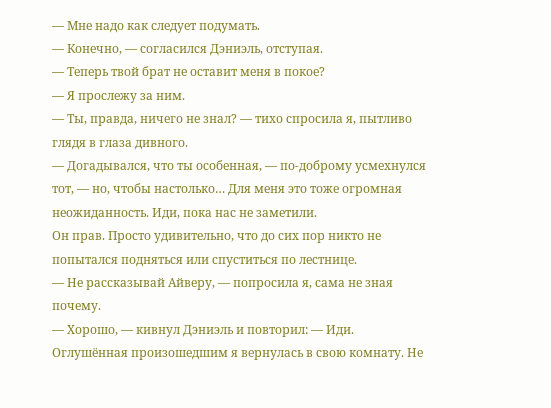— Мне надо как следует подумать.
— Конечно, — согласился Дэниэль, отступая.
— Теперь твой брат не оставит меня в покое?
— Я прослежу за ним.
— Ты, правда, ничего не знал? — тихо спросила я, пытливо глядя в глаза дивного.
— Догадывался, что ты особенная, — по-доброму усмехнулся тот, — но, чтобы настолько… Для меня это тоже огромная неожиданность. Иди, пока нас не заметили.
Он прав. Просто удивительно, что до сих пор никто не попытался подняться или спуститься по лестнице.
— Не рассказывай Айверу, — попросила я, сама не зная почему.
— Хорошо, — кивнул Дэниэль и повторил: — Иди.
Оглушённая произошедшим я вернулась в свою комнату. Не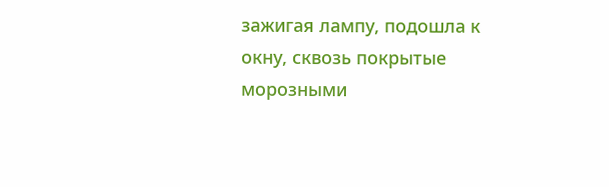зажигая лампу, подошла к окну, сквозь покрытые морозными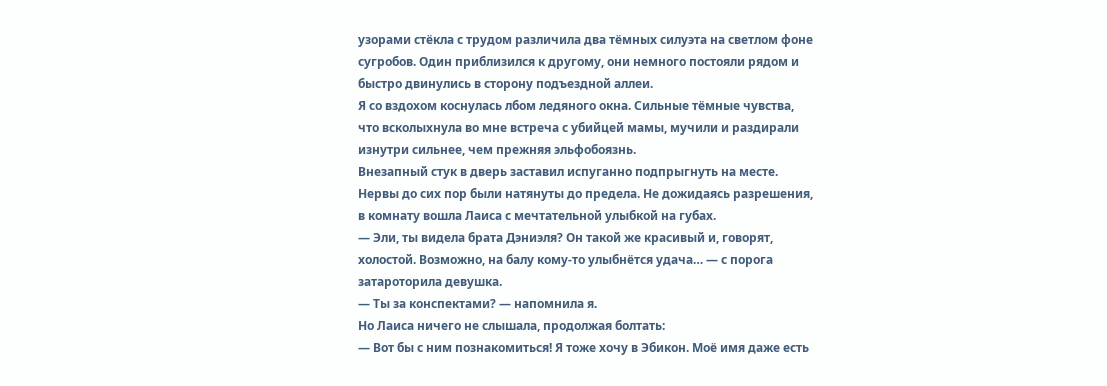узорами стёкла с трудом различила два тёмных силуэта на светлом фоне сугробов. Один приблизился к другому, они немного постояли рядом и быстро двинулись в сторону подъездной аллеи.
Я со вздохом коснулась лбом ледяного окна. Сильные тёмные чувства, что всколыхнула во мне встреча с убийцей мамы, мучили и раздирали изнутри сильнее, чем прежняя эльфобоязнь.
Внезапный стук в дверь заставил испуганно подпрыгнуть на месте. Нервы до сих пор были натянуты до предела. Не дожидаясь разрешения, в комнату вошла Лаиса с мечтательной улыбкой на губах.
— Эли, ты видела брата Дэниэля? Он такой же красивый и, говорят, холостой. Возможно, на балу кому-то улыбнётся удача… — с порога затароторила девушка.
— Ты за конспектами? — напомнила я.
Но Лаиса ничего не слышала, продолжая болтать:
— Вот бы с ним познакомиться! Я тоже хочу в Эбикон. Моё имя даже есть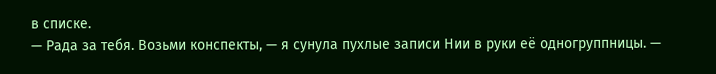в списке.
— Рада за тебя. Возьми конспекты, — я сунула пухлые записи Нии в руки её одногруппницы. —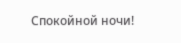Спокойной ночи!